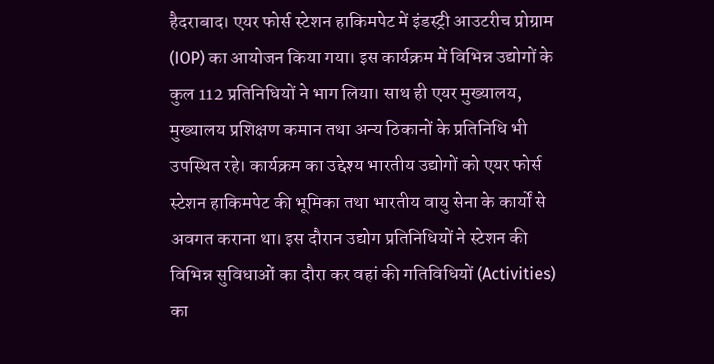हैदराबाद। एयर फोर्स स्टेशन हाकिमपेट में इंडस्ट्री आउटरीच प्रोग्राम (IOP) का आयोजन किया गया। इस कार्यक्रम में विभिन्न उद्योगों के कुल 112 प्रतिनिधियों ने भाग लिया। साथ ही एयर मुख्यालय, मुख्यालय प्रशिक्षण कमान तथा अन्य ठिकानों के प्रतिनिधि भी उपस्थित रहे। कार्यक्रम का उद्देश्य भारतीय उद्योगों को एयर फोर्स स्टेशन हाकिमपेट की भूमिका तथा भारतीय वायु सेना के कार्यों से अवगत कराना था। इस दौरान उद्योग प्रतिनिधियों ने स्टेशन की विभिन्न सुविधाओं का दौरा कर वहां की गतिविधियों (Activities) का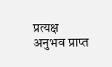प्रत्यक्ष अनुभव प्राप्त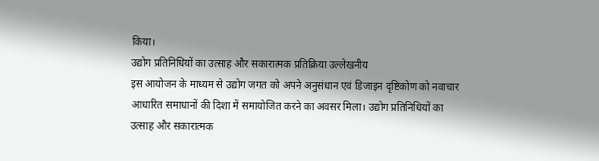किया।
उद्योग प्रतिनिधियों का उत्साह और सकारात्मक प्रतिक्रिया उल्लेखनीय
इस आयोजन के माध्यम से उद्योग जगत को अपने अनुसंधान एवं डिजाइन दृष्टिकोण को नवाचार आधारित समाधानों की दिशा में समायोजित करने का अवसर मिला। उद्योग प्रतिनिधियों का उत्साह और सकारात्मक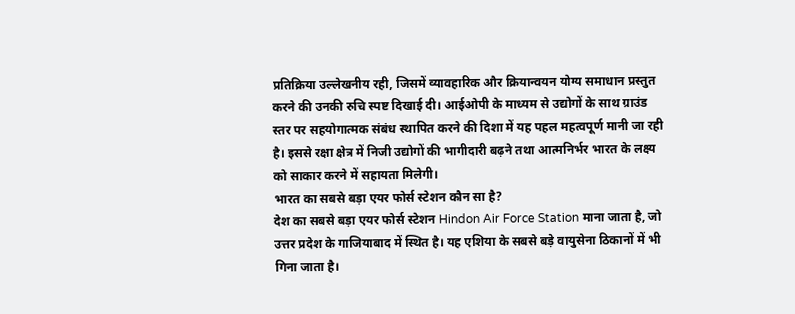प्रतिक्रिया उल्लेखनीय रही, जिसमें व्यावहारिक और क्रियान्वयन योग्य समाधान प्रस्तुत करने की उनकी रुचि स्पष्ट दिखाई दी। आईओपी के माध्यम से उद्योगों के साथ ग्राउंड स्तर पर सहयोगात्मक संबंध स्थापित करने की दिशा में यह पहल महत्वपूर्ण मानी जा रही है। इससे रक्षा क्षेत्र में निजी उद्योगों की भागीदारी बढ़ने तथा आत्मनिर्भर भारत के लक्ष्य को साकार करने में सहायता मिलेगी।
भारत का सबसे बड़ा एयर फोर्स स्टेशन कौन सा है?
देश का सबसे बड़ा एयर फोर्स स्टेशन Hindon Air Force Station माना जाता है, जो उत्तर प्रदेश के गाजियाबाद में स्थित है। यह एशिया के सबसे बड़े वायुसेना ठिकानों में भी गिना जाता है।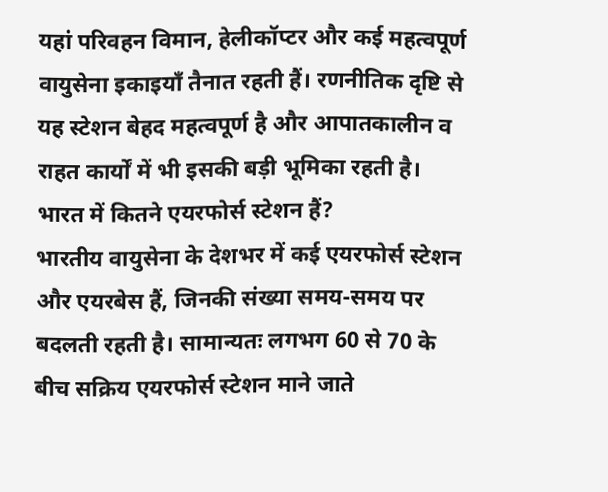यहां परिवहन विमान, हेलीकॉप्टर और कई महत्वपूर्ण वायुसेना इकाइयाँ तैनात रहती हैं। रणनीतिक दृष्टि से यह स्टेशन बेहद महत्वपूर्ण है और आपातकालीन व राहत कार्यों में भी इसकी बड़ी भूमिका रहती है।
भारत में कितने एयरफोर्स स्टेशन हैं?
भारतीय वायुसेना के देशभर में कई एयरफोर्स स्टेशन और एयरबेस हैं, जिनकी संख्या समय-समय पर बदलती रहती है। सामान्यतः लगभग 60 से 70 के बीच सक्रिय एयरफोर्स स्टेशन माने जाते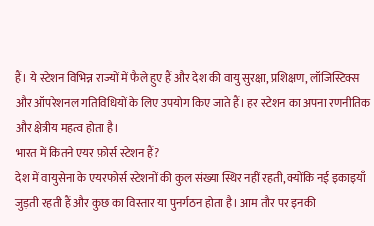हैं। ये स्टेशन विभिन्न राज्यों में फैले हुए हैं और देश की वायु सुरक्षा, प्रशिक्षण, लॉजिस्टिक्स और ऑपरेशनल गतिविधियों के लिए उपयोग किए जाते हैं। हर स्टेशन का अपना रणनीतिक और क्षेत्रीय महत्व होता है।
भारत में कितने एयर फ़ोर्स स्टेशन हैं?
देश में वायुसेना के एयरफोर्स स्टेशनों की कुल संख्या स्थिर नहीं रहती, क्योंकि नई इकाइयाँ जुड़ती रहती हैं और कुछ का विस्तार या पुनर्गठन होता है। आम तौर पर इनकी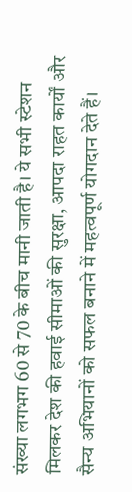संख्या लगभग 60 से 70 के बीच मानी जाती है। ये सभी स्टेशन मिलकर देश की हवाई सीमाओं की सुरक्षा, आपदा राहत कार्यों और सैन्य अभियानों को सफल बनाने में महत्वपूर्ण योगदान देते हैं।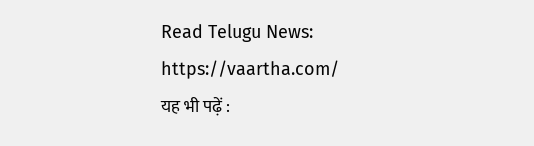Read Telugu News: https://vaartha.com/
यह भी पढ़ें :